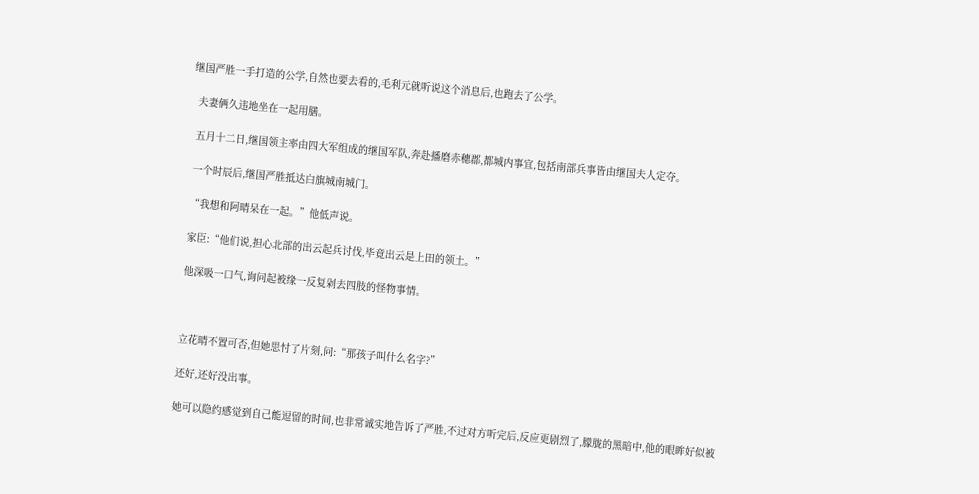继国严胜一手打造的公学,自然也要去看的,毛利元就听说这个消息后,也跑去了公学。

  夫妻俩久违地坐在一起用膳。

  五月十二日,继国领主率由四大军组成的继国军队,奔赴播磨赤穗郡,都城内事宜,包括南部兵事皆由继国夫人定夺。

  一个时辰后,继国严胜抵达白旗城南城门。

  “我想和阿晴呆在一起。”他低声说。

  家臣:“他们说,担心北部的出云起兵讨伐,毕竟出云是上田的领土。”

  他深吸一口气,询问起被缘一反复剁去四肢的怪物事情。



  立花晴不置可否,但她思忖了片刻,问:“那孩子叫什么名字?”

  还好,还好没出事。

  她可以隐约感觉到自己能逗留的时间,也非常诚实地告诉了严胜,不过对方听完后,反应更剧烈了,朦胧的黑暗中,他的眼眸好似被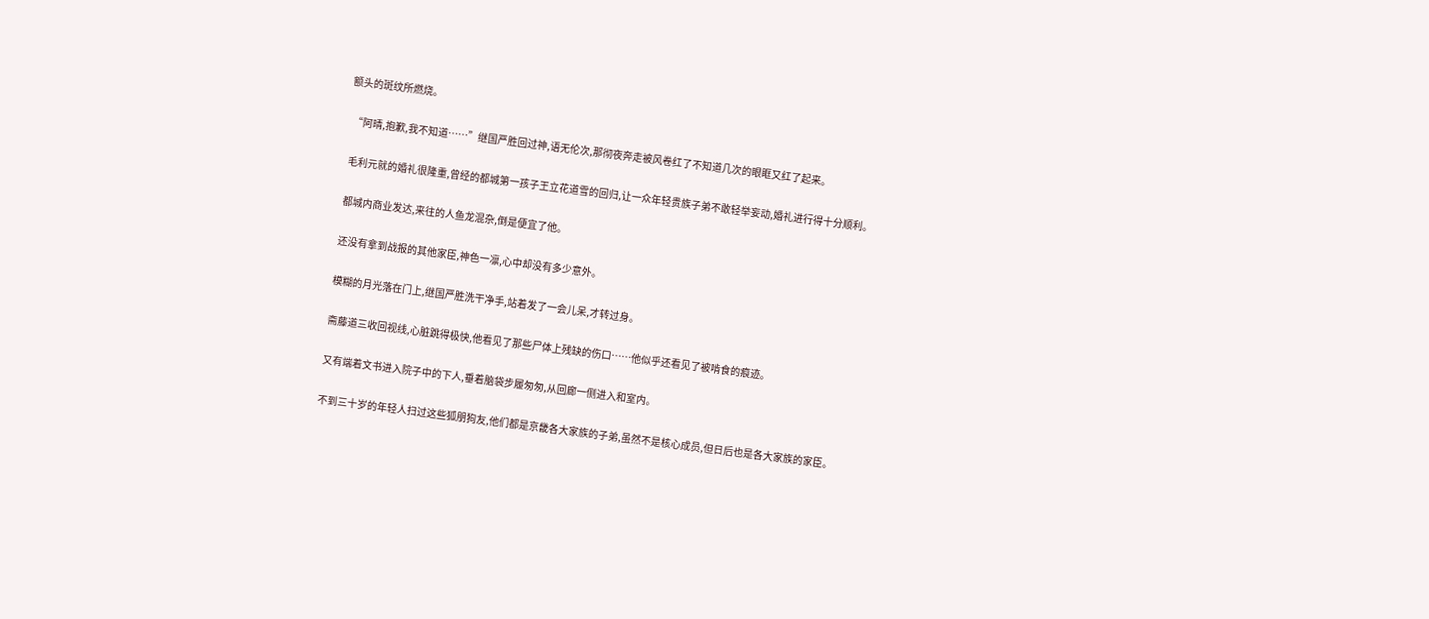额头的斑纹所燃烧。

  “阿晴,抱歉,我不知道……”继国严胜回过神,语无伦次,那彻夜奔走被风卷红了不知道几次的眼眶又红了起来。

  毛利元就的婚礼很隆重,曾经的都城第一孩子王立花道雪的回归,让一众年轻贵族子弟不敢轻举妄动,婚礼进行得十分顺利。

  都城内商业发达,来往的人鱼龙混杂,倒是便宜了他。

  还没有拿到战报的其他家臣,神色一凛,心中却没有多少意外。

  模糊的月光落在门上,继国严胜洗干净手,站着发了一会儿呆,才转过身。

  斋藤道三收回视线,心脏跳得极快,他看见了那些尸体上残缺的伤口……他似乎还看见了被啃食的痕迹。

  又有端着文书进入院子中的下人,垂着脑袋步履匆匆,从回廊一侧进入和室内。

  不到三十岁的年轻人扫过这些狐朋狗友,他们都是京畿各大家族的子弟,虽然不是核心成员,但日后也是各大家族的家臣。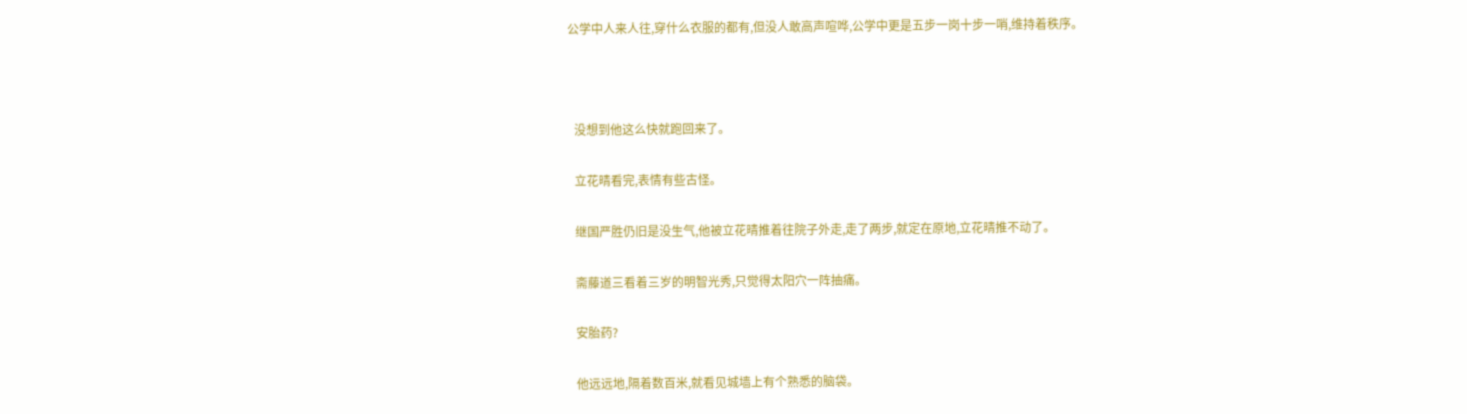公学中人来人往,穿什么衣服的都有,但没人敢高声喧哗,公学中更是五步一岗十步一哨,维持着秩序。



  没想到他这么快就跑回来了。

  立花晴看完,表情有些古怪。

  继国严胜仍旧是没生气,他被立花晴推着往院子外走,走了两步,就定在原地,立花晴推不动了。

  斋藤道三看着三岁的明智光秀,只觉得太阳穴一阵抽痛。

  安胎药?

  他远远地,隔着数百米,就看见城墙上有个熟悉的脑袋。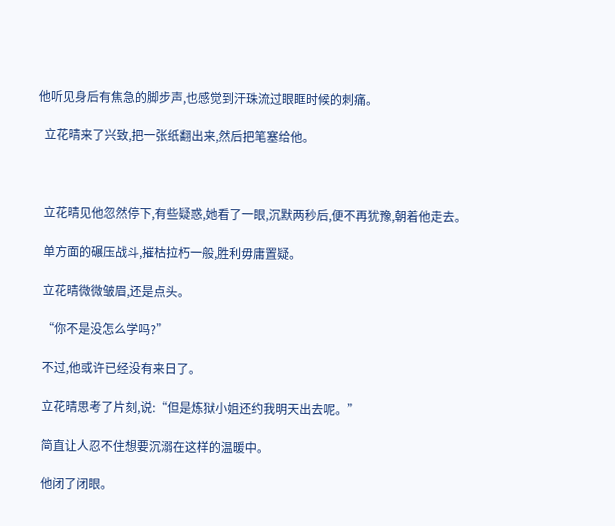他听见身后有焦急的脚步声,也感觉到汗珠流过眼眶时候的刺痛。

  立花晴来了兴致,把一张纸翻出来,然后把笔塞给他。



  立花晴见他忽然停下,有些疑惑,她看了一眼,沉默两秒后,便不再犹豫,朝着他走去。

  单方面的碾压战斗,摧枯拉朽一般,胜利毋庸置疑。

  立花晴微微皱眉,还是点头。

  “你不是没怎么学吗?”

  不过,他或许已经没有来日了。

  立花晴思考了片刻,说:“但是炼狱小姐还约我明天出去呢。”

  简直让人忍不住想要沉溺在这样的温暖中。

  他闭了闭眼。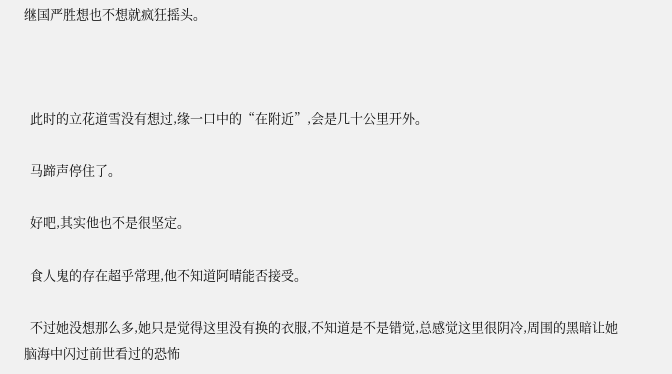继国严胜想也不想就疯狂摇头。



  此时的立花道雪没有想过,缘一口中的“在附近”,会是几十公里开外。

  马蹄声停住了。

  好吧,其实他也不是很坚定。

  食人鬼的存在超乎常理,他不知道阿晴能否接受。

  不过她没想那么多,她只是觉得这里没有换的衣服,不知道是不是错觉,总感觉这里很阴冷,周围的黑暗让她脑海中闪过前世看过的恐怖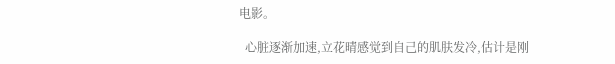电影。

  心脏逐渐加速,立花晴感觉到自己的肌肤发冷,估计是刚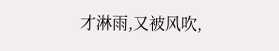才淋雨,又被风吹,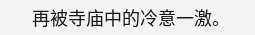再被寺庙中的冷意一激。